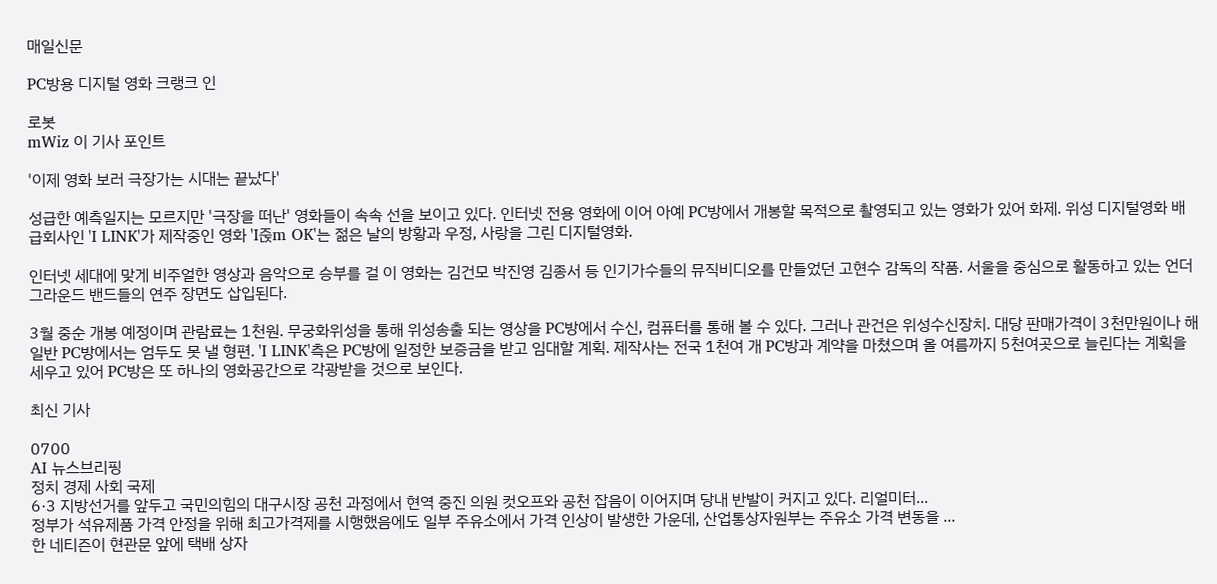매일신문

PC방용 디지털 영화 크랭크 인

로봇
mWiz 이 기사 포인트

'이제 영화 보러 극장가는 시대는 끝났다'

성급한 예측일지는 모르지만 '극장을 떠난' 영화들이 속속 선을 보이고 있다. 인터넷 전용 영화에 이어 아예 PC방에서 개봉할 목적으로 촬영되고 있는 영화가 있어 화제. 위성 디지털영화 배급회사인 'I LINK'가 제작중인 영화 'I줁m OK'는 젊은 날의 방황과 우정, 사랑을 그린 디지털영화.

인터넷 세대에 맞게 비주얼한 영상과 음악으로 승부를 걸 이 영화는 김건모 박진영 김종서 등 인기가수들의 뮤직비디오를 만들었던 고현수 감독의 작품. 서울을 중심으로 활동하고 있는 언더그라운드 밴드들의 연주 장면도 삽입된다.

3월 중순 개봉 예정이며 관람료는 1천원. 무궁화위성을 통해 위성송출 되는 영상을 PC방에서 수신, 컴퓨터를 통해 볼 수 있다. 그러나 관건은 위성수신장치. 대당 판매가격이 3천만원이나 해 일반 PC방에서는 엄두도 못 낼 형편. 'I LINK'측은 PC방에 일정한 보증금을 받고 임대할 계획. 제작사는 전국 1천여 개 PC방과 계약을 마쳤으며 올 여름까지 5천여곳으로 늘린다는 계획을 세우고 있어 PC방은 또 하나의 영화공간으로 각광받을 것으로 보인다.

최신 기사

0700
AI 뉴스브리핑
정치 경제 사회 국제
6·3 지방선거를 앞두고 국민의힘의 대구시장 공천 과정에서 현역 중진 의원 컷오프와 공천 잡음이 이어지며 당내 반발이 커지고 있다. 리얼미터...
정부가 석유제품 가격 안정을 위해 최고가격제를 시행했음에도 일부 주유소에서 가격 인상이 발생한 가운데, 산업통상자원부는 주유소 가격 변동을 ...
한 네티즌이 현관문 앞에 택배 상자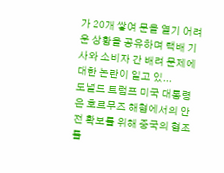가 20개 쌓여 문을 열기 어려운 상황을 공유하며 택배 기사와 소비자 간 배려 문제에 대한 논란이 일고 있...
도널드 트럼프 미국 대통령은 호르무즈 해협에서의 안전 확보를 위해 중국의 협조를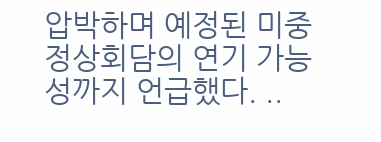압박하며 예정된 미중 정상회담의 연기 가능성까지 언급했다. ..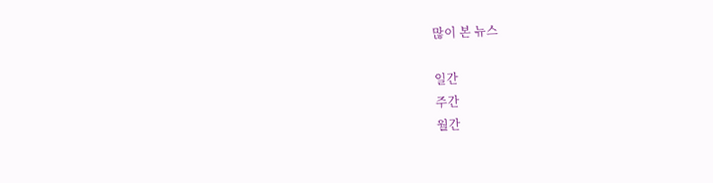많이 본 뉴스

일간
주간
월간